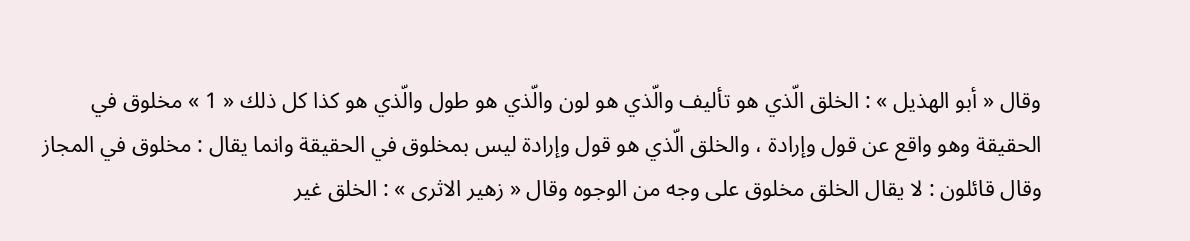وقال « أبو الهذيل » : الخلق الّذي هو تأليف والّذي هو لون والّذي هو طول والّذي هو كذا كل ذلك « 1 » مخلوق في الحقيقة وهو واقع عن قول وإرادة ، والخلق الّذي هو قول وإرادة ليس بمخلوق في الحقيقة وانما يقال : مخلوق في المجاز وقال قائلون : لا يقال الخلق مخلوق على وجه من الوجوه وقال « زهير الاثرى » : الخلق غير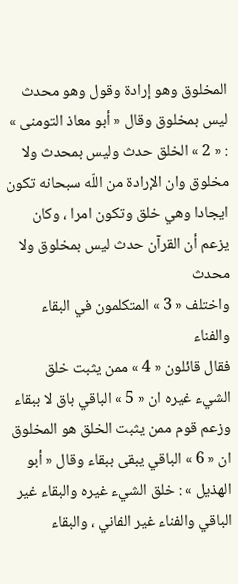المخلوق وهو إرادة وقول وهو محدث ليس بمخلوق وقال « أبو معاذ التومنى » : « 2 » الخلق حدث وليس بمحدث ولا مخلوق وان الإرادة من اللّه سبحانه تكون ايجادا وهي خلق وتكون امرا ، وكان يزعم أن القرآن حدث ليس بمخلوق ولا محدث
واختلف « 3 » المتكلمون في البقاء والفناء
فقال قائلون « 4 » ممن يثبت خلق الشيء غيره ان « 5 » الباقي باق لا ببقاء وزعم قوم ممن يثبت الخلق هو المخلوق ان « 6 » الباقي يبقى ببقاء وقال « أبو الهذيل » : خلق الشيء غيره والبقاء غير الباقي والفناء غير الفاني ، والبقاء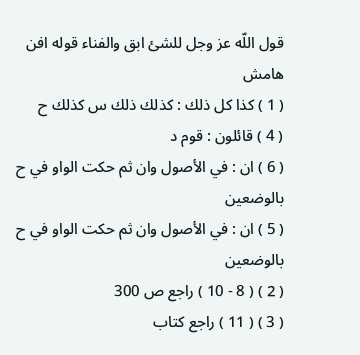قول اللّه عز وجل للشئ ابق والفناء قوله افن
هامش
( 1 ) كذا كل ذلك : كذلك ذلك س كذلك ح
( 4 ) قائلون : قوم د
( 6 ) ان : في الأصول وان ثم حكت الواو في ح بالوضعين
( 5 ) ان : في الأصول وان ثم حكت الواو في ح بالوضعين
( 2 ) ( 8 - 10 ) راجع ص 300
( 3 ) ( 11 ) راجع كتاب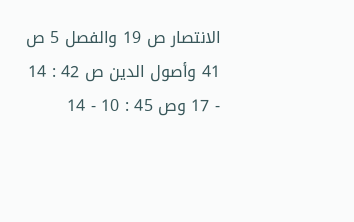الانتصار ص 19 والفصل 5 ص 41 وأصول الدين ص 42 : 14 - 17 وص 45 : 10 - 14